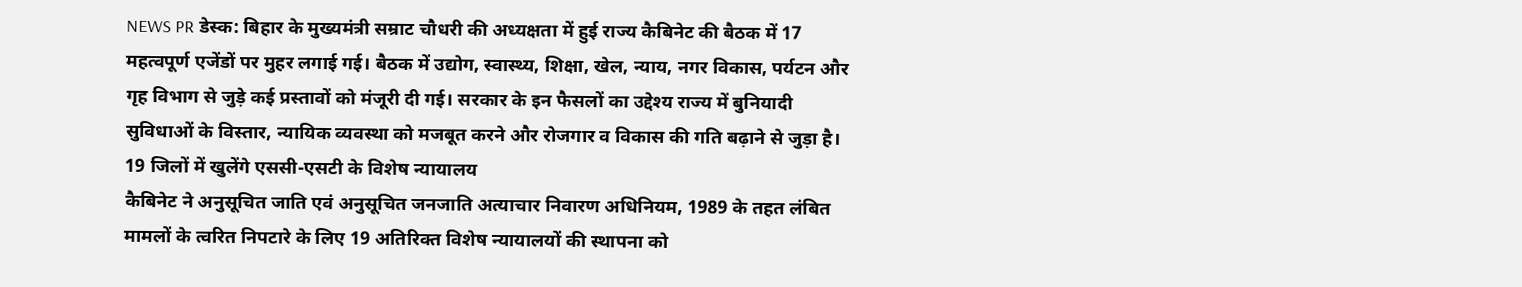NEWS PR डेस्क: बिहार के मुख्यमंत्री सम्राट चौधरी की अध्यक्षता में हुई राज्य कैबिनेट की बैठक में 17 महत्वपूर्ण एजेंडों पर मुहर लगाई गई। बैठक में उद्योग, स्वास्थ्य, शिक्षा, खेल, न्याय, नगर विकास, पर्यटन और गृह विभाग से जुड़े कई प्रस्तावों को मंजूरी दी गई। सरकार के इन फैसलों का उद्देश्य राज्य में बुनियादी सुविधाओं के विस्तार, न्यायिक व्यवस्था को मजबूत करने और रोजगार व विकास की गति बढ़ाने से जुड़ा है।
19 जिलों में खुलेंगे एससी-एसटी के विशेष न्यायालय
कैबिनेट ने अनुसूचित जाति एवं अनुसूचित जनजाति अत्याचार निवारण अधिनियम, 1989 के तहत लंबित मामलों के त्वरित निपटारे के लिए 19 अतिरिक्त विशेष न्यायालयों की स्थापना को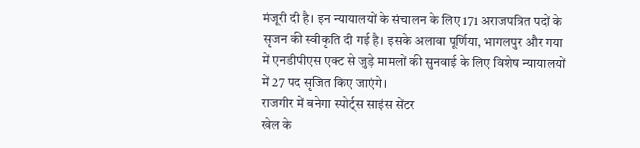मंजूरी दी है। इन न्यायालयों के संचालन के लिए 171 अराजपत्रित पदों के सृजन की स्वीकृति दी गई है। इसके अलावा पूर्णिया, भागलपुर और गया में एनडीपीएस एक्ट से जुड़े मामलों की सुनवाई के लिए विशेष न्यायालयों में 27 पद सृजित किए जाएंगे।
राजगीर में बनेगा स्पोर्ट्स साइंस सेंटर
खेल के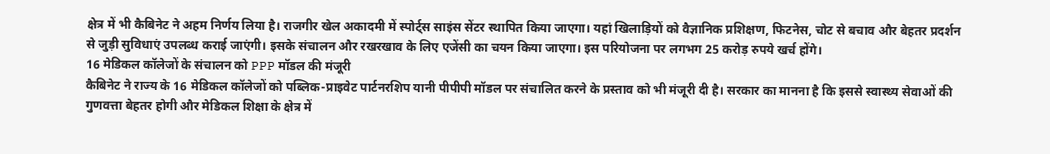क्षेत्र में भी कैबिनेट ने अहम निर्णय लिया है। राजगीर खेल अकादमी में स्पोर्ट्स साइंस सेंटर स्थापित किया जाएगा। यहां खिलाड़ियों को वैज्ञानिक प्रशिक्षण, फिटनेस, चोट से बचाव और बेहतर प्रदर्शन से जुड़ी सुविधाएं उपलब्ध कराई जाएंगी। इसके संचालन और रखरखाव के लिए एजेंसी का चयन किया जाएगा। इस परियोजना पर लगभग 25 करोड़ रुपये खर्च होंगे।
16 मेडिकल कॉलेजों के संचालन को PPP मॉडल की मंजूरी
कैबिनेट ने राज्य के 16 मेडिकल कॉलेजों को पब्लिक-प्राइवेट पार्टनरशिप यानी पीपीपी मॉडल पर संचालित करने के प्रस्ताव को भी मंजूरी दी है। सरकार का मानना है कि इससे स्वास्थ्य सेवाओं की गुणवत्ता बेहतर होगी और मेडिकल शिक्षा के क्षेत्र में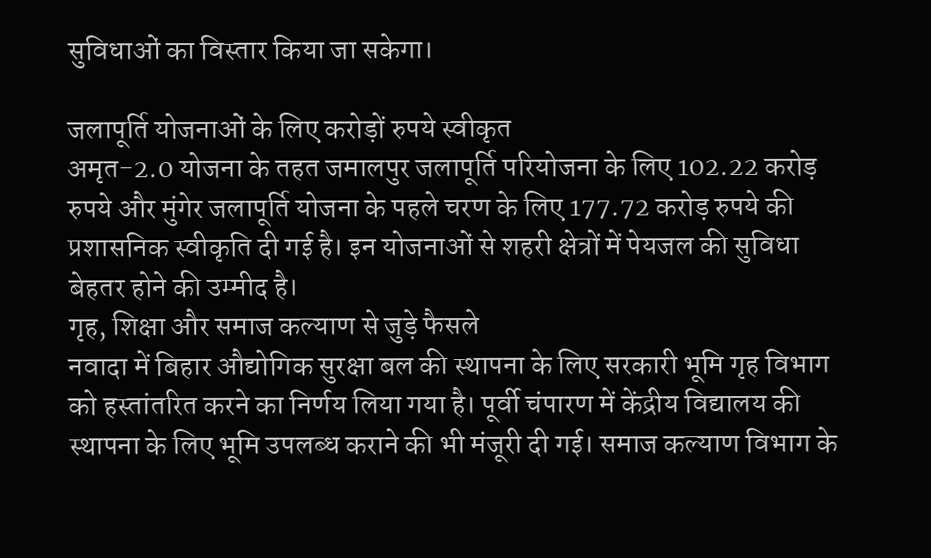सुविधाओं का विस्तार किया जा सकेगा।

जलापूर्ति योजनाओं के लिए करोड़ों रुपये स्वीकृत
अमृत-2.0 योजना के तहत जमालपुर जलापूर्ति परियोजना के लिए 102.22 करोड़ रुपये और मुंगेर जलापूर्ति योजना के पहले चरण के लिए 177.72 करोड़ रुपये की प्रशासनिक स्वीकृति दी गई है। इन योजनाओं से शहरी क्षेत्रों में पेयजल की सुविधा बेहतर होने की उम्मीद है।
गृह, शिक्षा और समाज कल्याण से जुड़े फैसले
नवादा में बिहार औद्योगिक सुरक्षा बल की स्थापना के लिए सरकारी भूमि गृह विभाग को हस्तांतरित करने का निर्णय लिया गया है। पूर्वी चंपारण में केंद्रीय विद्यालय की स्थापना के लिए भूमि उपलब्ध कराने की भी मंजूरी दी गई। समाज कल्याण विभाग के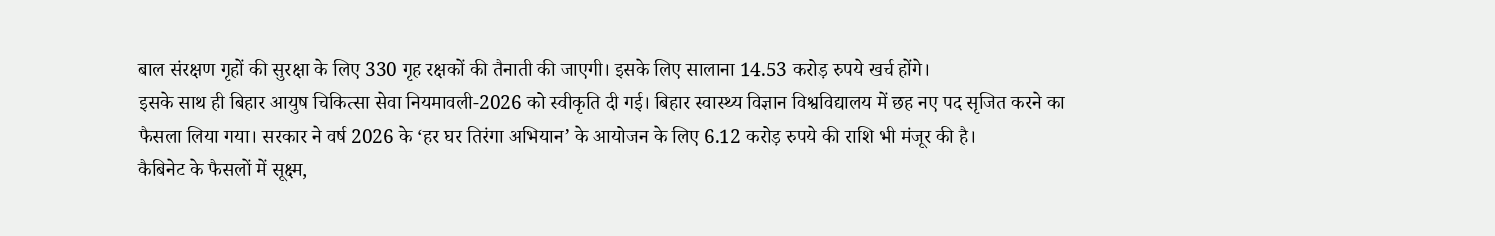बाल संरक्षण गृहों की सुरक्षा के लिए 330 गृह रक्षकों की तैनाती की जाएगी। इसके लिए सालाना 14.53 करोड़ रुपये खर्च होंगे।
इसके साथ ही बिहार आयुष चिकित्सा सेवा नियमावली-2026 को स्वीकृति दी गई। बिहार स्वास्थ्य विज्ञान विश्वविद्यालय में छह नए पद सृजित करने का फैसला लिया गया। सरकार ने वर्ष 2026 के ‘हर घर तिरंगा अभियान’ के आयोजन के लिए 6.12 करोड़ रुपये की राशि भी मंजूर की है।
कैबिनेट के फैसलों में सूक्ष्म,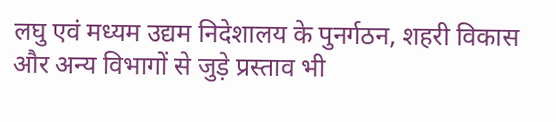लघु एवं मध्यम उद्यम निदेशालय के पुनर्गठन, शहरी विकास और अन्य विभागों से जुड़े प्रस्ताव भी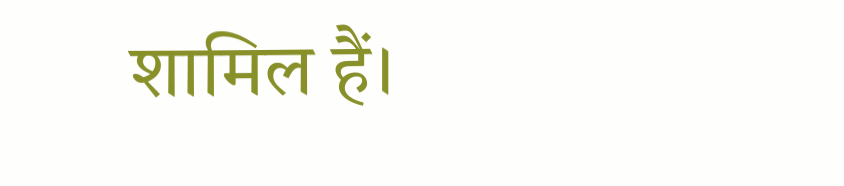शामिल हैं।